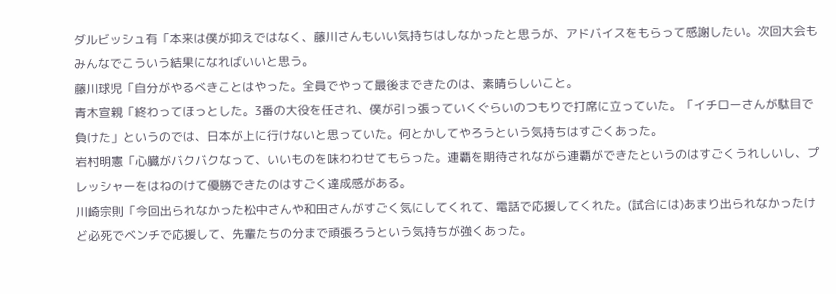ダルビッシュ有「本来は僕が抑えではなく、藤川さんもいい気持ちはしなかったと思うが、アドバイスをもらって感謝したい。次回大会もみんなでこういう結果になればいいと思う。
藤川球児「自分がやるべきことはやった。全員でやって最後まできたのは、素晴らしいこと。
青木宣親「終わってほっとした。3番の大役を任され、僕が引っ張っていくぐらいのつもりで打席に立っていた。「イチローさんが駄目で負けた」というのでは、日本が上に行けないと思っていた。何とかしてやろうという気持ちはすごくあった。
岩村明憲「心臓がバクバクなって、いいものを味わわせてもらった。連覇を期待されながら連覇ができたというのはすごくうれしいし、プレッシャーをはねのけて優勝できたのはすごく達成感がある。
川崎宗則「今回出られなかった松中さんや和田さんがすごく気にしてくれて、電話で応援してくれた。(試合には)あまり出られなかったけど必死でベンチで応援して、先輩たちの分まで頑張ろうという気持ちが強くあった。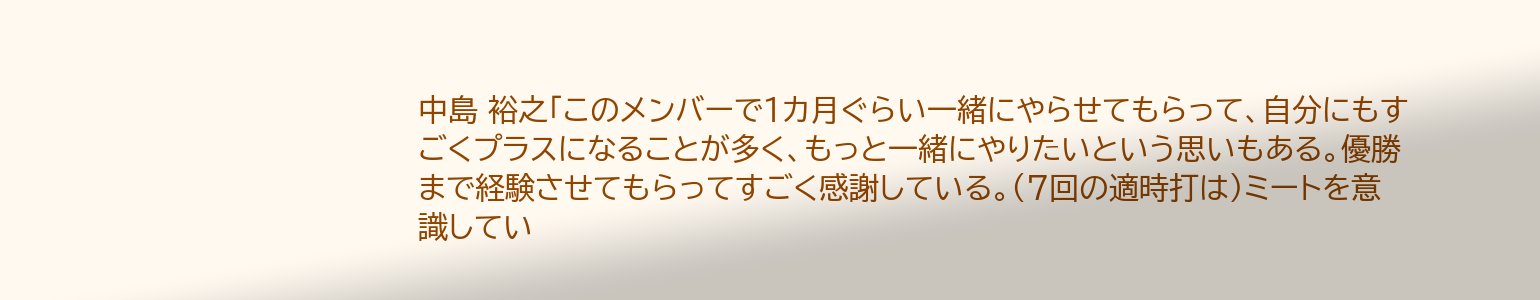中島 裕之「このメンバーで1カ月ぐらい一緒にやらせてもらって、自分にもすごくプラスになることが多く、もっと一緒にやりたいという思いもある。優勝まで経験させてもらってすごく感謝している。(7回の適時打は)ミートを意識してい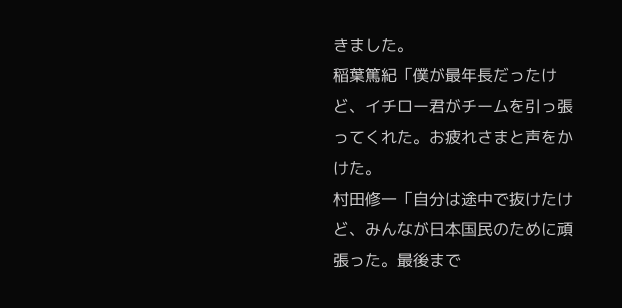きました。
稲葉篤紀「僕が最年長だったけど、イチロー君がチームを引っ張ってくれた。お疲れさまと声をかけた。
村田修一「自分は途中で抜けたけど、みんなが日本国民のために頑張った。最後まで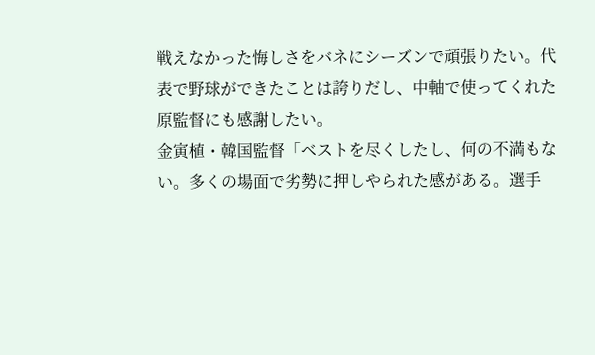戦えなかった悔しさをバネにシーズンで頑張りたい。代表で野球ができたことは誇りだし、中軸で使ってくれた原監督にも感謝したい。
金寅植・韓国監督「ベストを尽くしたし、何の不満もない。多くの場面で劣勢に押しやられた感がある。選手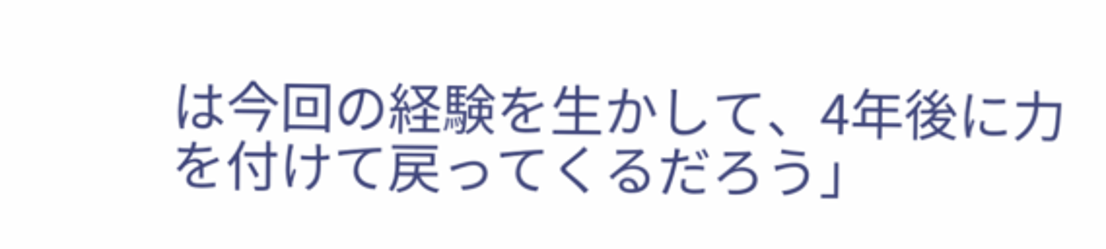は今回の経験を生かして、4年後に力を付けて戻ってくるだろう」